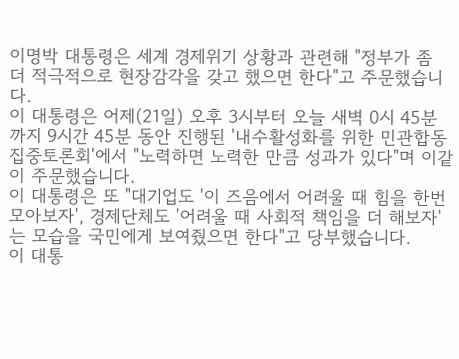이명박 대통령은 세계 경제위기 상황과 관련해 "정부가 좀 더 적극적으로 현장감각을 갖고 했으면 한다"고 주문했습니다.
이 대통령은 어제(21일) 오후 3시부터 오늘 새벽 0시 45분까지 9시간 45분 동안 진행된 '내수활성화를 위한 민관합동 집중토론회'에서 "노력하면 노력한 만큼 성과가 있다"며 이같이 주문했습니다.
이 대통령은 또 "대기업도 '이 즈음에서 어려울 때 힘을 한번 모아보자', 경제단체도 '어려울 때 사회적 책임을 더 해보자'는 모습을 국민에게 보여줬으면 한다"고 당부했습니다.
이 대통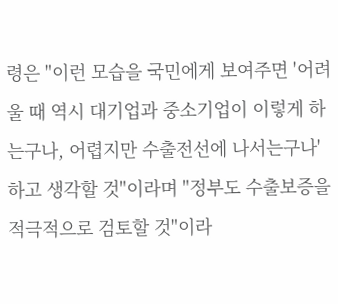령은 "이런 모습을 국민에게 보여주면 '어려울 때 역시 대기업과 중소기업이 이렇게 하는구나, 어렵지만 수출전선에 나서는구나'하고 생각할 것"이라며 "정부도 수출보증을 적극적으로 검토할 것"이라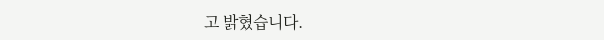고 밝혔습니다.